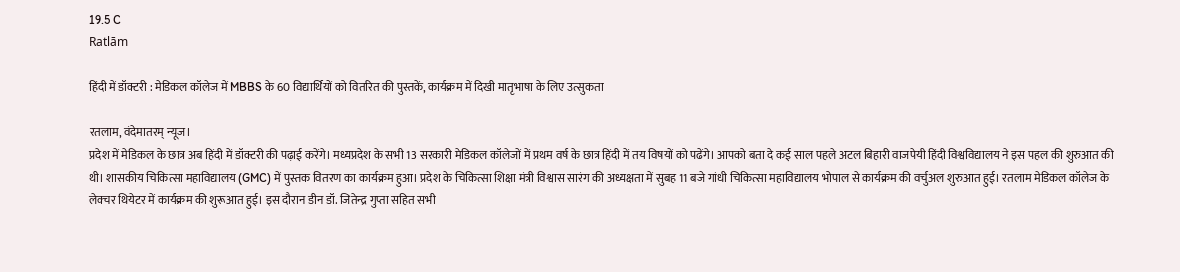19.5 C
Ratlām

हिंदी में डॉक्टरी : मेडिकल कॉलेज में MBBS के 60 विद्यार्थियों को वितरित की पुस्तकें, कार्यक्रम में दिखी मातृभाषा के लिए उत्सुकता

रतलाम, वंदेमातरम् न्यूज।
प्रदेश में मेडिकल के छात्र अब हिंदी में डॉक्टरी की पढ़ाई करेंगे। मध्यप्रदेश के सभी 13 सरकारी मेडिकल कॉलेजों में प्रथम वर्ष के छात्र हिंदी में तय विषयों को पढेंगे। आपको बता दे कई साल पहले अटल बिहारी वाजपेयी हिंदी विश्वविद्यालय ने इस पहल की शुरुआत की थी। शासकीय चिकित्सा महाविद्यालय (GMC) में पुस्तक वितरण का कार्यक्रम हुआ। प्रदेश के चिकित्सा शिक्षा मंत्री विश्वास सारंग की अध्यक्षता में सुबह 11 बजे गांधी चिकित्सा महाविद्यालय भोपाल से कार्यक्रम की वर्चुअल शुरुआत हुई। रतलाम मेडिकल कॉलेज के लेक्चर थियेटर में कार्यक्रम की शुरूआत हुई। इस दौरान डीन डॉ. जितेन्द्र गुप्ता सहित सभी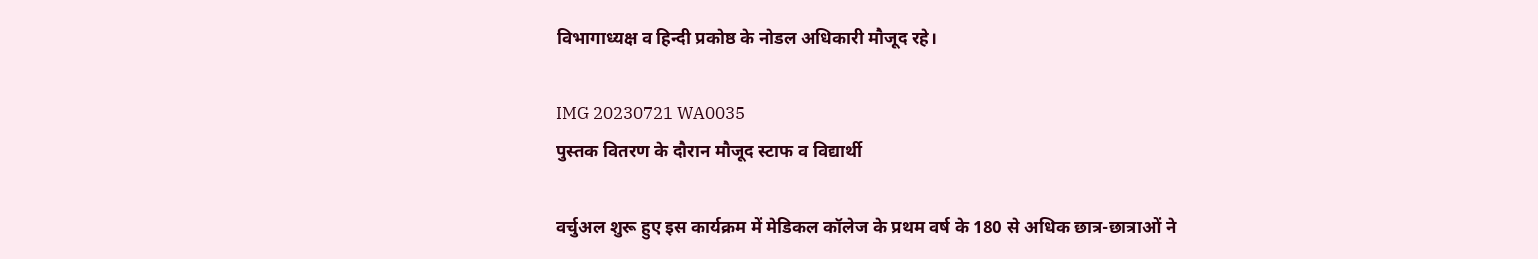विभागाध्यक्ष व हिन्दी प्रकोष्ठ के नोडल अधिकारी मौजूद रहे।

IMG 20230721 WA0035
पुस्तक वितरण के दौरान मौजूद स्टाफ व विद्यार्थी

वर्चुअल शुरू हुए इस कार्यक्रम में मेडिकल कॉलेज के प्रथम वर्ष के 180 से अधिक छात्र-छात्राओं ने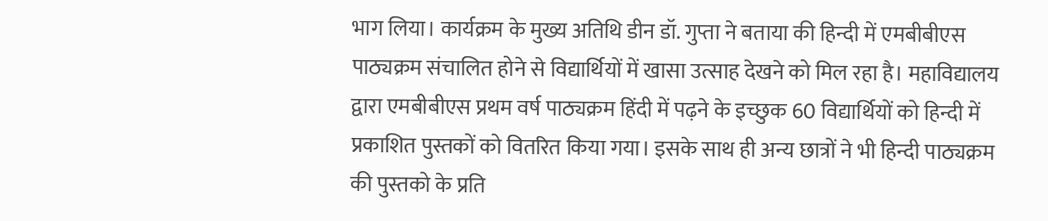भाग लिया। कार्यक्रम के मुख्य अतिथि डीन डॉ. गुप्ता ने बताया की हिन्दी में एमबीबीएस पाठ्यक्रम संचालित होने से विद्यार्थियों में खासा उत्साह देखने को मिल रहा है। महाविद्यालय द्वारा एमबीबीएस प्रथम वर्ष पाठ्यक्रम हिंदी में पढ़ने के इच्छुक 60 विद्यार्थियों को हिन्दी में प्रकाशित पुस्तकों को वितरित किया गया। इसके साथ ही अन्य छात्रों ने भी हिन्दी पाठ्यक्रम की पुस्तको के प्रति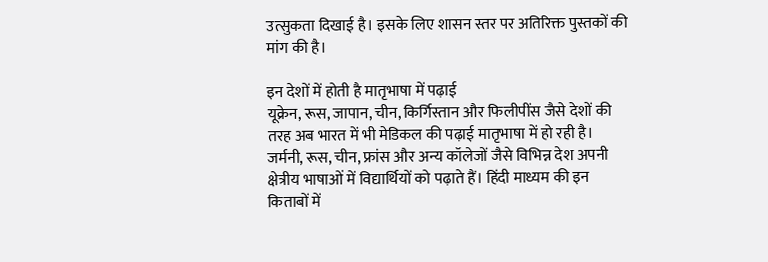उत्सुकता दिखाई है। इसके लिए शासन स्तर पर अतिरिक्त पुस्तकों की मांग की है।

इन देशों में होती है मातृभाषा में पढ़ाई
यूक्रेन, रूस, जापान, चीन, किर्गिस्तान और फिलीपींस जैसे देशों की तरह अब भारत में भी मेडिकल की पढ़ाई मातृभाषा में हो रही है। जर्मनी, रूस, चीन, फ्रांस और अन्य कॉलेजों जैसे विभिन्न देश अपनी क्षेत्रीय भाषाओं में विद्यार्थियों को पढ़ाते हैं। हिंदी माध्यम की इन किताबों में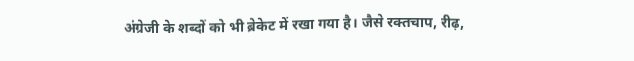अंग्रेजी के शब्दों को भी ब्रेकेट में रखा गया है। जैसे रक्तचाप, रीढ़,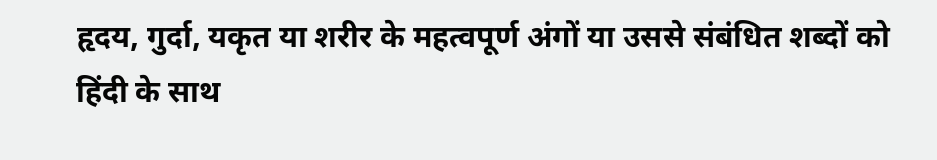हृदय, गुर्दा, यकृत या शरीर के महत्वपूर्ण अंगों या उससे संबंधित शब्दों को हिंदी के साथ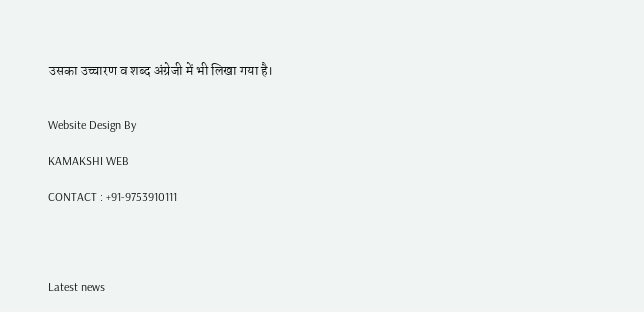उसका उच्चारण व शब्द अंग्रेजी में भी लिखा गया है।


Website Design By

KAMAKSHI WEB

CONTACT : +91-9753910111




Latest news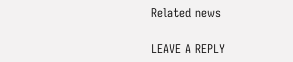Related news

LEAVE A REPLY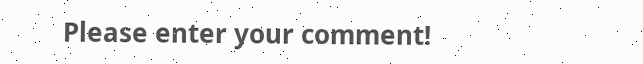Please enter your comment!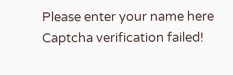Please enter your name here
Captcha verification failed!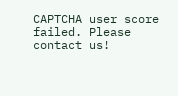CAPTCHA user score failed. Please contact us!